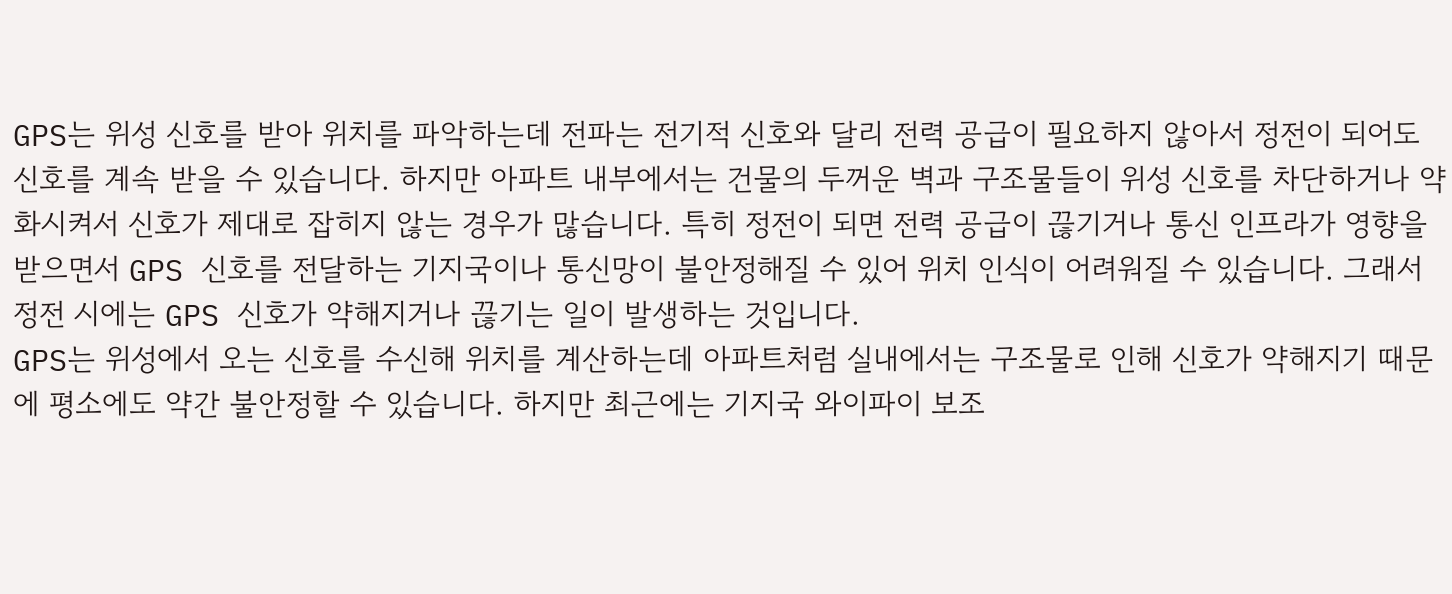GPS는 위성 신호를 받아 위치를 파악하는데 전파는 전기적 신호와 달리 전력 공급이 필요하지 않아서 정전이 되어도 신호를 계속 받을 수 있습니다. 하지만 아파트 내부에서는 건물의 두꺼운 벽과 구조물들이 위성 신호를 차단하거나 약화시켜서 신호가 제대로 잡히지 않는 경우가 많습니다. 특히 정전이 되면 전력 공급이 끊기거나 통신 인프라가 영향을 받으면서 GPS 신호를 전달하는 기지국이나 통신망이 불안정해질 수 있어 위치 인식이 어려워질 수 있습니다. 그래서 정전 시에는 GPS 신호가 약해지거나 끊기는 일이 발생하는 것입니다.
GPS는 위성에서 오는 신호를 수신해 위치를 계산하는데 아파트처럼 실내에서는 구조물로 인해 신호가 약해지기 때문에 평소에도 약간 불안정할 수 있습니다. 하지만 최근에는 기지국 와이파이 보조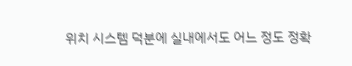위치 시스템 덕분에 실내에서도 어느 정도 정확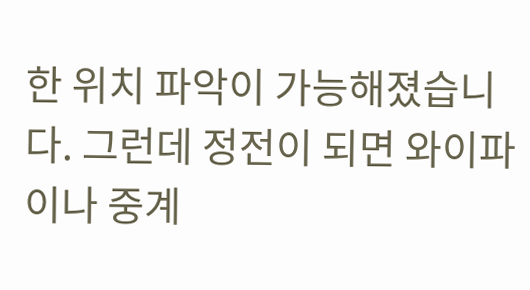한 위치 파악이 가능해졌습니다. 그런데 정전이 되면 와이파이나 중계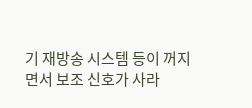기 재방송 시스템 등이 꺼지면서 보조 신호가 사라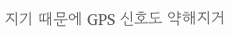지기 때문에 GPS 신호도 약해지거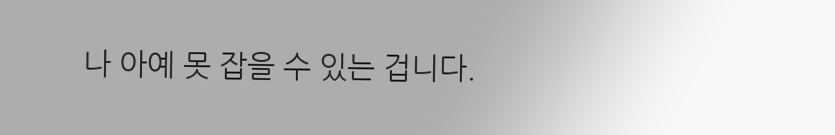나 아예 못 잡을 수 있는 겁니다.